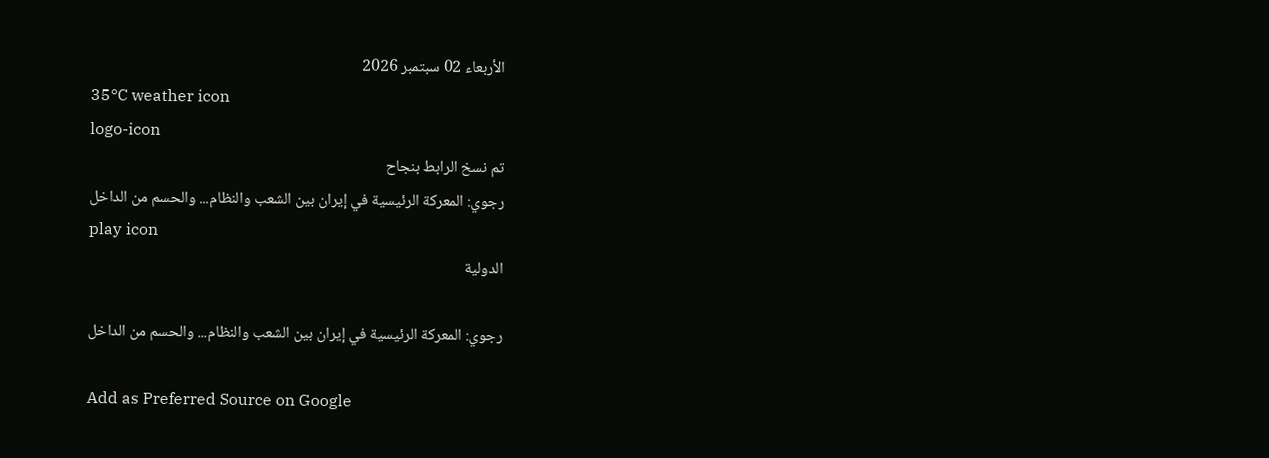الأربعاء 02 سبتمبر 2026
35°C weather icon
logo-icon
تم نسخ الرابط بنجاح
رجوي: المعركة الرئيسية في إيران بين الشعب والنظام... والحسم من الداخل
play icon
الدولية

رجوي: المعركة الرئيسية في إيران بين الشعب والنظام... والحسم من الداخل

Add as Preferred Source on Google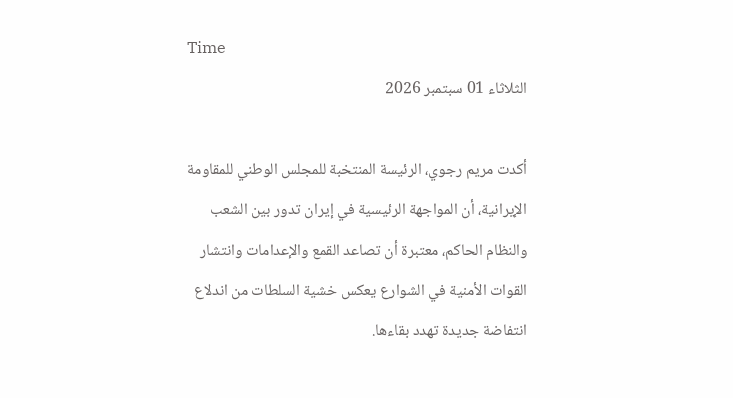Time
الثلاثاء 01 سبتمبر 2026

أكدت مريم رجوي، الرئيسة المنتخبة للمجلس الوطني للمقاومة الإيرانية، أن المواجهة الرئيسية في إيران تدور بين الشعب والنظام الحاكم، معتبرة أن تصاعد القمع والإعدامات وانتشار القوات الأمنية في الشوارع يعكس خشية السلطات من اندلاع انتفاضة جديدة تهدد بقاءها.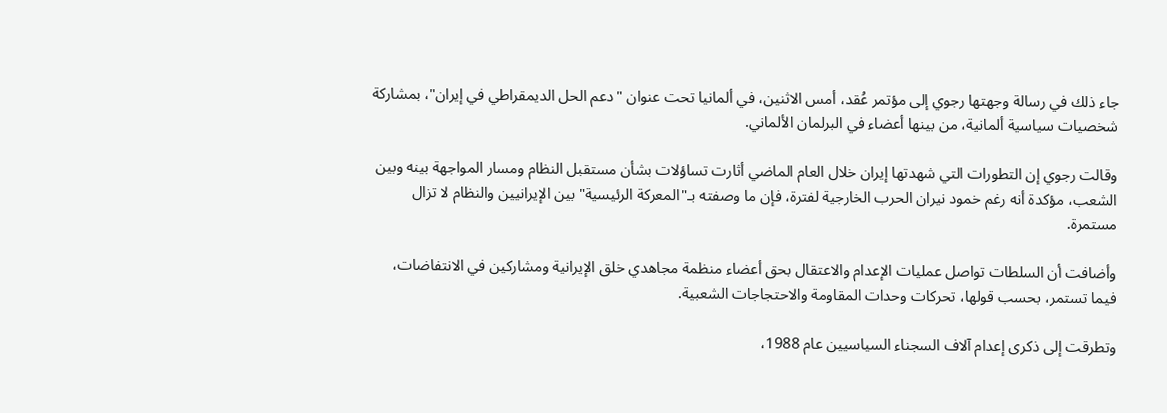جاء ذلك في رسالة وجهتها رجوي إلى مؤتمر عُقد، أمس الاثنين، في ألمانيا تحت عنوان "دعم الحل الديمقراطي في إيران"، بمشاركة شخصيات سياسية ألمانية، من بينها أعضاء في البرلمان الألماني.

وقالت رجوي إن التطورات التي شهدتها إيران خلال العام الماضي أثارت تساؤلات بشأن مستقبل النظام ومسار المواجهة بينه وبين الشعب، مؤكدة أنه رغم خمود نيران الحرب الخارجية لفترة، فإن ما وصفته بـ"المعركة الرئيسية" بين الإيرانيين والنظام لا تزال مستمرة.

وأضافت أن السلطات تواصل عمليات الإعدام والاعتقال بحق أعضاء منظمة مجاهدي خلق الإيرانية ومشاركين في الانتفاضات، فيما تستمر، بحسب قولها، تحركات وحدات المقاومة والاحتجاجات الشعبية.

وتطرقت إلى ذكرى إعدام آلاف السجناء السياسيين عام 1988،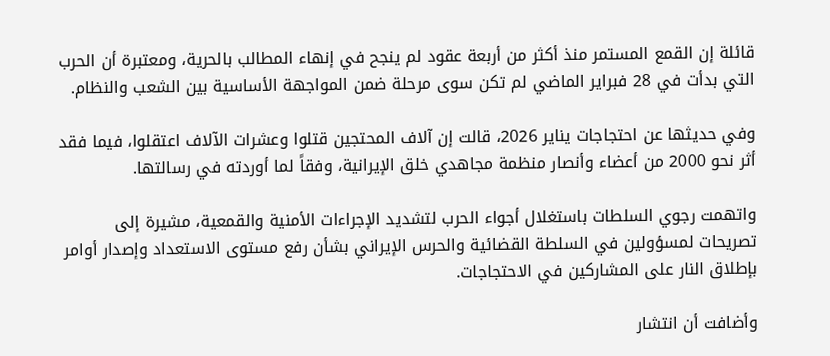قائلة إن القمع المستمر منذ أكثر من أربعة عقود لم ينجح في إنهاء المطالب بالحرية، ومعتبرة أن الحرب التي بدأت في 28 فبراير الماضي لم تكن سوى مرحلة ضمن المواجهة الأساسية بين الشعب والنظام.

وفي حديثها عن احتجاجات يناير 2026، قالت إن آلاف المحتجين قتلوا وعشرات الآلاف اعتقلوا، فيما فقد أثر نحو 2000 من أعضاء وأنصار منظمة مجاهدي خلق الإيرانية، وفقاً لما أوردته في رسالتها.

واتهمت رجوي السلطات باستغلال أجواء الحرب لتشديد الإجراءات الأمنية والقمعية، مشيرة إلى تصريحات لمسؤولين في السلطة القضائية والحرس الإيراني بشأن رفع مستوى الاستعداد وإصدار أوامر بإطلاق النار على المشاركين في الاحتجاجات.

وأضافت أن انتشار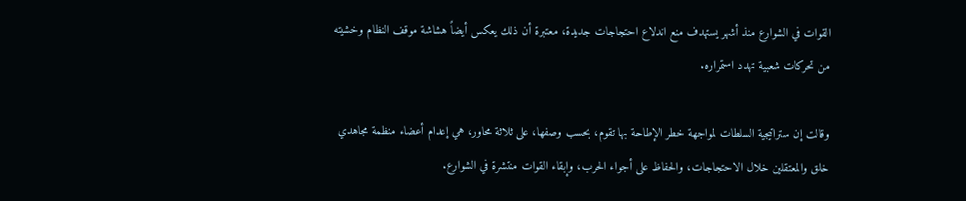القوات في الشوارع منذ أشهر يستهدف منع اندلاع احتجاجات جديدة، معتبرة أن ذلك يعكس أيضاً هشاشة موقف النظام وخشيته من تحركات شعبية تهدد استمراره.

وقالت إن ستراتيجية السلطات لمواجهة خطر الإطاحة بها تقوم، بحسب وصفها، على ثلاثة محاور، هي إعدام أعضاء منظمة مجاهدي خلق والمعتقلين خلال الاحتجاجات، والحفاظ على أجواء الحرب، وإبقاء القوات منتشرة في الشوارع.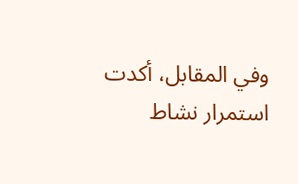وفي المقابل، أكدت استمرار نشاط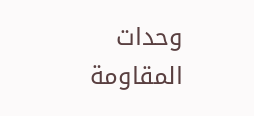وحدات المقاومة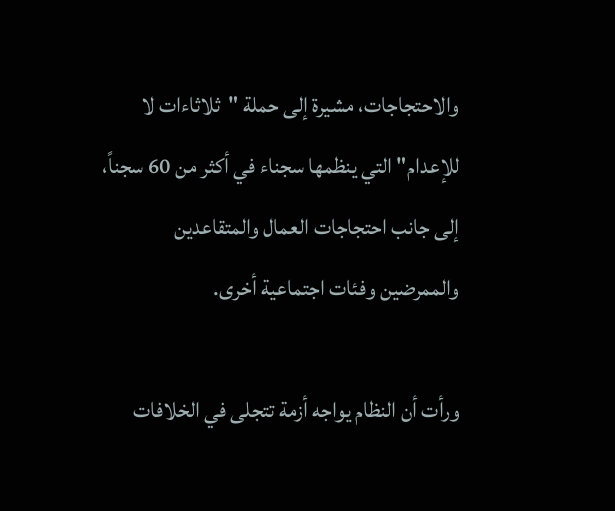والاحتجاجات، مشيرة إلى حملة "ثلاثاءات لا للإعدام" التي ينظمها سجناء في أكثر من 60 سجناً، إلى جانب احتجاجات العمال والمتقاعدين والممرضين وفئات اجتماعية أخرى.

ورأت أن النظام يواجه أزمة تتجلى في الخلافات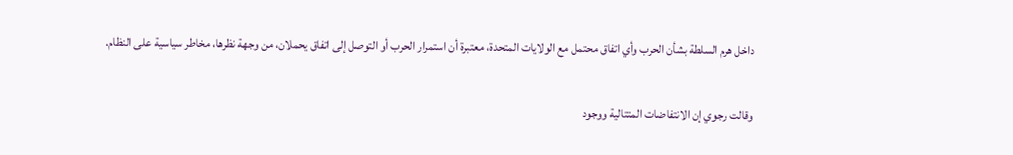داخل هرم السلطة بشأن الحرب وأي اتفاق محتمل مع الولايات المتحدة، معتبرة أن استمرار الحرب أو التوصل إلى اتفاق يحملان، من وجهة نظرها، مخاطر سياسية على النظام.

وقالت رجوي إن الانتفاضات المتتالية ووجود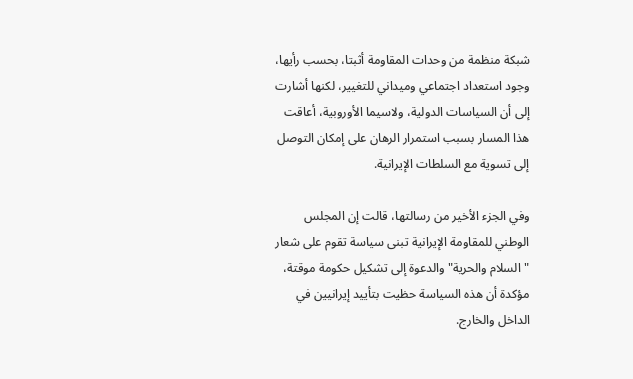شبكة منظمة من وحدات المقاومة أثبتا، بحسب رأيها، وجود استعداد اجتماعي وميداني للتغيير، لكنها أشارت إلى أن السياسات الدولية، ولاسيما الأوروبية، أعاقت هذا المسار بسبب استمرار الرهان على إمكان التوصل إلى تسوية مع السلطات الإيرانية.

وفي الجزء الأخير من رسالتها، قالت إن المجلس الوطني للمقاومة الإيرانية تبنى سياسة تقوم على شعار "السلام والحرية" والدعوة إلى تشكيل حكومة موقتة، مؤكدة أن هذه السياسة حظيت بتأييد إيرانيين في الداخل والخارج.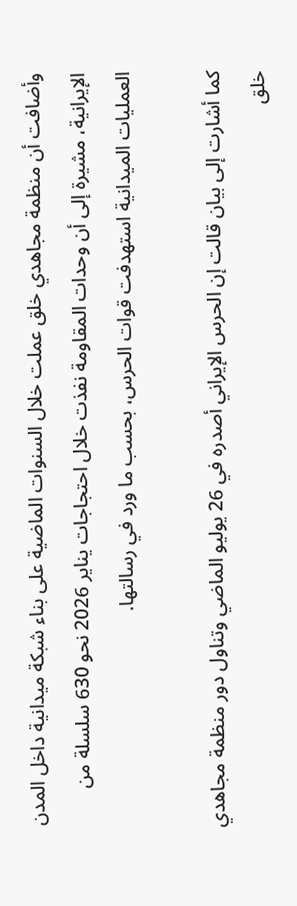وأضافت أن منظمة مجاهدي خلق عملت خلال السنوات الماضية على بناء شبكة ميدانية داخل المدن الإيرانية، مشيرة إلى أن وحدات المقاومة نفذت خلال احتجاجات يناير 2026 نحو 630 سلسلة من العمليات الميدانية استهدفت قوات الحرس، بحسب ما ورد في رسالتها.

كما أشارت إلى بيان قالت إن الحرس الإيراني أصدره في 26 يوليو الماضي وتناول دور منظمة مجاهدي خلق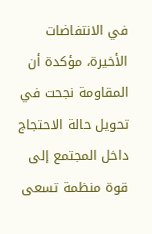في الانتفاضات الأخيرة، مؤكدة أن المقاومة نجحت في تحويل حالة الاحتجاج داخل المجتمع إلى قوة منظمة تسعى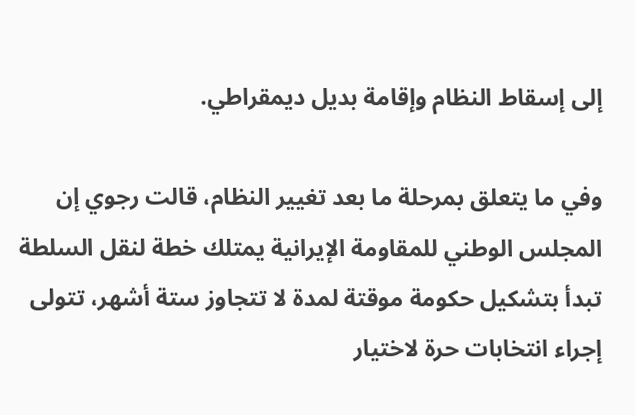إلى إسقاط النظام وإقامة بديل ديمقراطي.

وفي ما يتعلق بمرحلة ما بعد تغيير النظام، قالت رجوي إن المجلس الوطني للمقاومة الإيرانية يمتلك خطة لنقل السلطة تبدأ بتشكيل حكومة موقتة لمدة لا تتجاوز ستة أشهر، تتولى إجراء انتخابات حرة لاختيار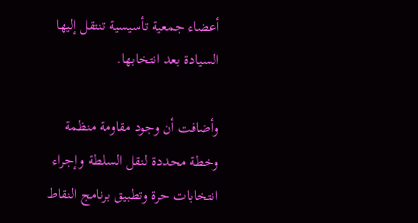أعضاء جمعية تأسيسية تنتقل إليها السيادة بعد انتخابها.

وأضافت أن وجود مقاومة منظمة وخطة محددة لنقل السلطة وإجراء انتخابات حرة وتطبيق برنامج النقاط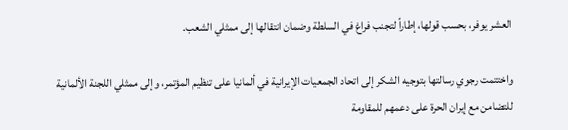العشر يوفر، بحسب قولها، إطاراً لتجنب فراغ في السلطة وضمان انتقالها إلى ممثلي الشعب.

واختتمت رجوي رسالتها بتوجيه الشكر إلى اتحاد الجمعيات الإيرانية في ألمانيا على تنظيم المؤتمر، وإلى ممثلي اللجنة الألمانية للتضامن مع إيران الحرة على دعمهم للمقاومة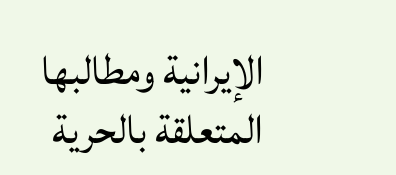الإيرانية ومطالبها المتعلقة بالحرية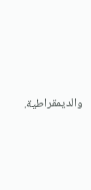والديمقراطية.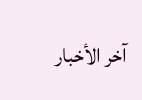آخر الأخبار